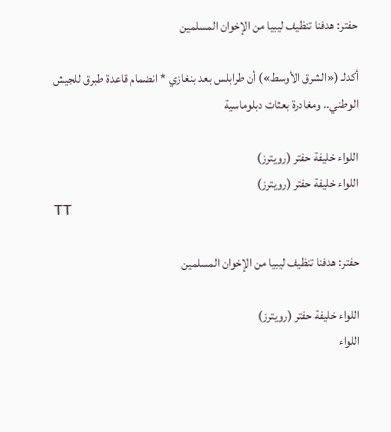حفتر: هدفنا تنظيف ليبيا من الإخوان المسلمين

أكدلـ («الشرق الأوسط») أن طرابلس بعد بنغازي * انضمام قاعدة طبرق للجيش الوطني.. ومغادرة بعثات دبلوماسية

اللواء خليفة حفتر (رويترز)
اللواء خليفة حفتر (رويترز)
TT

حفتر: هدفنا تنظيف ليبيا من الإخوان المسلمين

اللواء خليفة حفتر (رويترز)
اللواء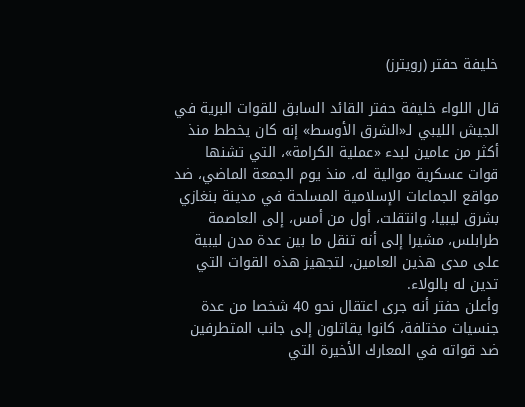خليفة حفتر (رويترز)

قال اللواء خليفة حفتر القائد السابق للقوات البرية في الجيش الليبي لـ«الشرق الأوسط» إنه كان يخطط منذ أكثر من عامين لبدء «عملية الكرامة»، التي تشنها قوات عسكرية موالية له، منذ يوم الجمعة الماضي، ضد مواقع الجماعات الإسلامية المسلحة في مدينة بنغازي بشرق ليبيا، وانتقلت، أول من أمس، إلى العاصمة طرابلس، مشيرا إلى أنه تنقل ما بين عدة مدن ليبية على مدى هذين العامين، لتجهيز هذه القوات التي تدين له بالولاء.
وأعلن حفتر أنه جرى اعتقال نحو 40 شخصا من عدة جنسيات مختلفة، كانوا يقاتلون إلى جانب المتطرفين ضد قواته في المعارك الأخيرة التي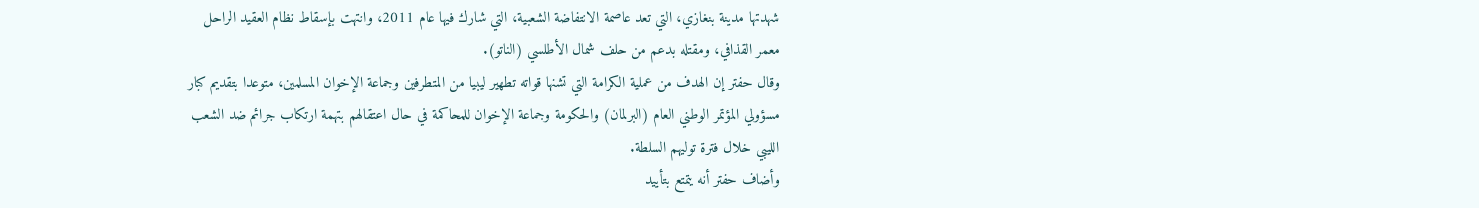شهدتها مدينة بنغازي، التي تعد عاصمة الانتفاضة الشعبية، التي شارك فيها عام 2011، وانتهت بإسقاط نظام العقيد الراحل معمر القذافي، ومقتله بدعم من حلف شمال الأطلسي (الناتو).
وقال حفتر إن الهدف من عملية الكرامة التي تشنها قواته تطهير ليبيا من المتطرفين وجماعة الإخوان المسلمين، متوعدا بتقديم كبار مسؤولي المؤتمر الوطني العام (البرلمان) والحكومة وجماعة الإخوان للمحاكمة في حال اعتقالهم بتهمة ارتكاب جرائم ضد الشعب الليبي خلال فترة توليهم السلطة.
وأضاف حفتر أنه يتمتع بتأييد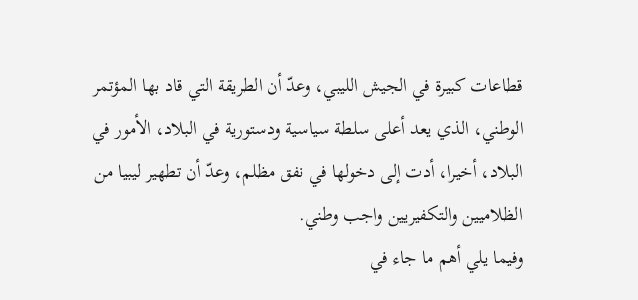قطاعات كبيرة في الجيش الليبي، وعدّ أن الطريقة التي قاد بها المؤتمر الوطني، الذي يعد أعلى سلطة سياسية ودستورية في البلاد، الأمور في البلاد، أخيرا، أدت إلى دخولها في نفق مظلم، وعدّ أن تطهير ليبيا من الظلاميين والتكفيريين واجب وطني.
وفيما يلي أهم ما جاء في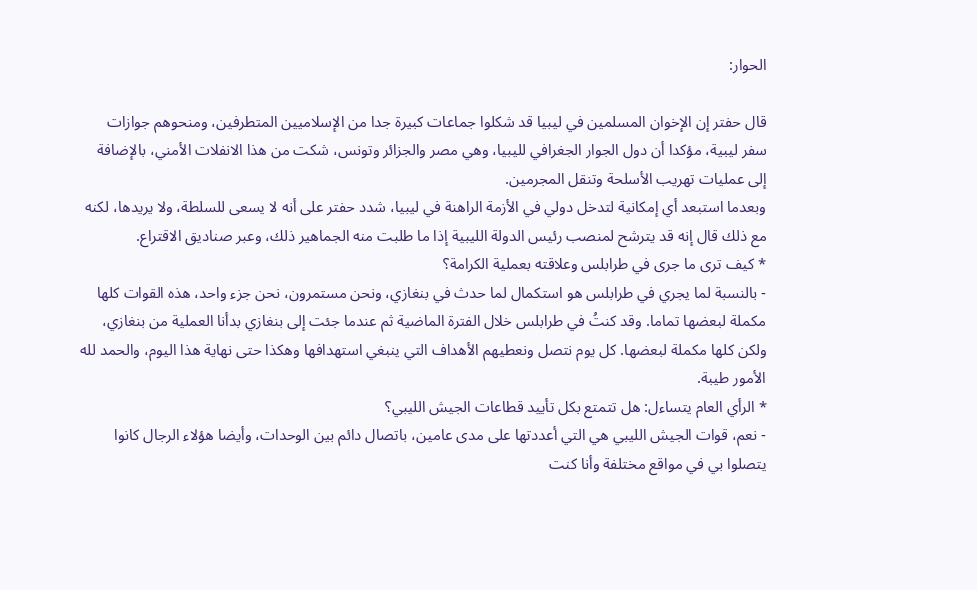الحوار:

قال حفتر إن الإخوان المسلمين في ليبيا قد شكلوا جماعات كبيرة جدا من الإسلاميين المتطرفين، ومنحوهم جوازات سفر ليبية، مؤكدا أن دول الجوار الجغرافي لليبيا، وهي مصر والجزائر وتونس، شكت من هذا الانفلات الأمني، بالإضافة إلى عمليات تهريب الأسلحة وتنقل المجرمين.
وبعدما استبعد أي إمكانية لتدخل دولي في الأزمة الراهنة في ليبيا، شدد حفتر على أنه لا يسعى للسلطة، ولا يريدها، لكنه مع ذلك قال إنه قد يترشح لمنصب رئيس الدولة الليبية إذا ما طلبت منه الجماهير ذلك، وعبر صناديق الاقتراع.
* كيف ترى ما جرى في طرابلس وعلاقته بعملية الكرامة؟
- بالنسبة لما يجري في طرابلس هو استكمال لما حدث في بنغازي، ونحن مستمرون، نحن جزء واحد، هذه القوات كلها مكملة لبعضها تماما. وقد كنتُ في طرابلس خلال الفترة الماضية ثم عندما جئت إلى بنغازي بدأنا العملية من بنغازي، ولكن كلها مكملة لبعضها. كل يوم نتصل ونعطيهم الأهداف التي ينبغي استهدافها وهكذا حتى نهاية هذا اليوم، والحمد لله الأمور طيبة.
* الرأي العام يتساءل: هل تتمتع بكل تأييد قطاعات الجيش الليبي؟
- نعم، قوات الجيش الليبي هي التي أعددتها على مدى عامين، باتصال دائم بين الوحدات، وأيضا هؤلاء الرجال كانوا يتصلوا بي في مواقع مختلفة وأنا كنت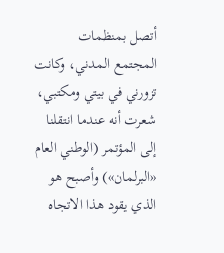أتصل بمنظمات المجتمع المدني، وكانت تزورني في بيتي ومكتبي، شعرت أنه عندما انتقلنا إلى المؤتمر (الوطني العام «البرلمان») وأصبح هو الذي يقود هذا الاتجاه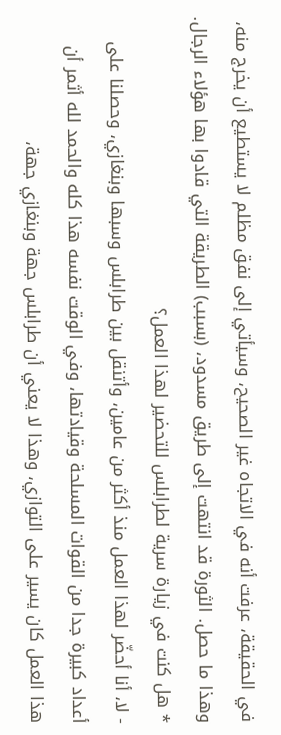في الحقيقة، عرفت أنه في الاتجاه غير الصحيح، وسيأتي إلى نفق مظلم لا يستطيع أن يخرج منه، وهذا ما حصل. الثورة قد انتهت إلى طريق مسدود، (بسبب) الطريقة التي قادوا بها هؤلاء الرجال.
* هل كنت في زيارة سرية لطرابلس للتحضير لهذا العمل؟
- لا، أنا أحضّر لهذا العمل منذ أكثر من عامين، وأتنقل بين طرابلس وسبها وبنغازي، وحصلنا على أعداد كبيرة جدا من القوات المسلحة وقيادتها، وفي الوقت نفسه هذا كله والحمد لله أثمر أن هذا العمل كان يسير على التوازي، وهذا لا يعني أن طرابلس جهة وبنغازي جهة،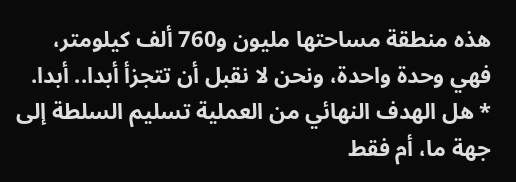هذه منطقة مساحتها مليون و760 ألف كيلومتر، فهي وحدة واحدة، ونحن لا نقبل أن تتجزأ أبدا.. أبدا.
* هل الهدف النهائي من العملية تسليم السلطة إلى جهة ما، أم فقط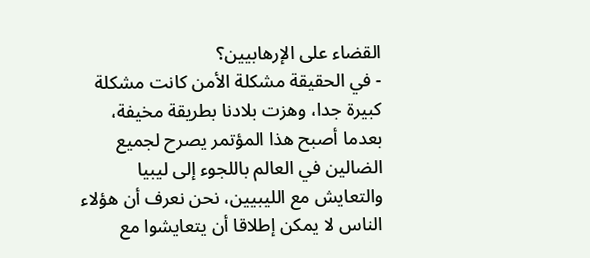القضاء على الإرهابيين؟
- في الحقيقة مشكلة الأمن كانت مشكلة كبيرة جدا، وهزت بلادنا بطريقة مخيفة، بعدما أصبح هذا المؤتمر يصرح لجميع الضالين في العالم باللجوء إلى ليبيا والتعايش مع الليبيين، نحن نعرف أن هؤلاء الناس لا يمكن إطلاقا أن يتعايشوا مع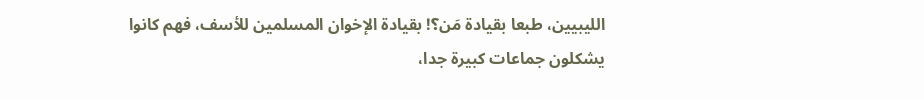الليبيين، طبعا بقيادة مَن؟! بقيادة الإخوان المسلمين للأسف، فهم كانوا يشكلون جماعات كبيرة جدا،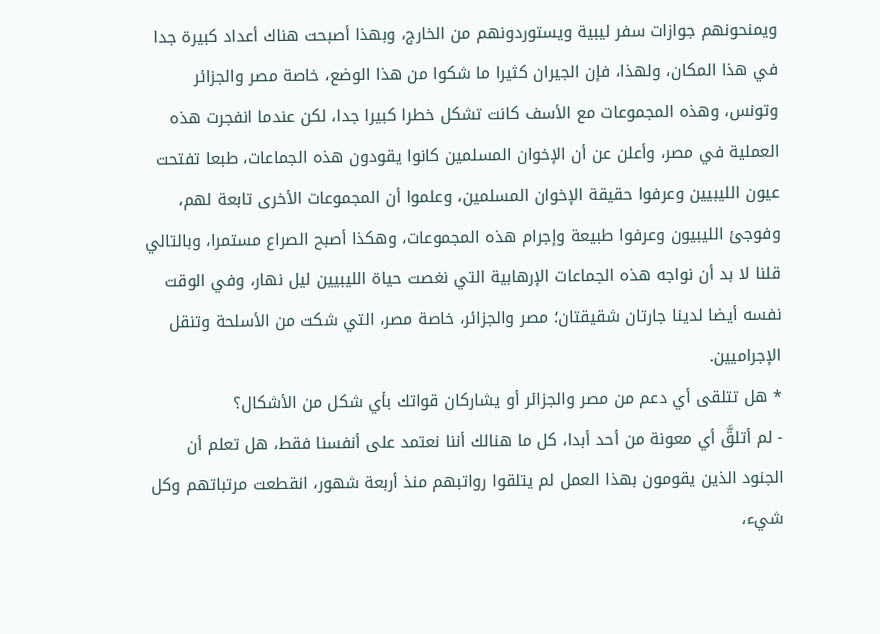ويمنحونهم جوازات سفر ليبية ويستوردونهم من الخارج، وبهذا أصبحت هناك أعداد كبيرة جدا في هذا المكان، ولهذا، فإن الجيران كثيرا ما شكوا من هذا الوضع، خاصة مصر والجزائر وتونس، وهذه المجموعات مع الأسف كانت تشكل خطرا كبيرا جدا، لكن عندما انفجرت هذه العملية في مصر، وأعلن عن أن الإخوان المسلمين كانوا يقودون هذه الجماعات، طبعا تفتحت عيون الليبيين وعرفوا حقيقة الإخوان المسلمين، وعلموا أن المجموعات الأخرى تابعة لهم، وفوجئ الليبيون وعرفوا طبيعة وإجرام هذه المجموعات، وهكذا أصبح الصراع مستمرا، وبالتالي قلنا لا بد أن نواجه هذه الجماعات الإرهابية التي نغصت حياة الليبيين ليل نهار، وفي الوقت نفسه أيضا لدينا جارتان شقيقتان؛ مصر والجزائر، خاصة مصر، التي شكت من الأسلحة وتنقل الإجراميين.
* هل تتلقى أي دعم من مصر والجزائر أو يشاركان قواتك بأي شكل من الأشكال؟
- لم أتلقَّ أي معونة من أحد أبدا، كل ما هنالك أننا نعتمد على أنفسنا فقط، هل تعلم أن الجنود الذين يقومون بهذا العمل لم يتلقوا رواتبهم منذ أربعة شهور، انقطعت مرتباتهم وكل شيء،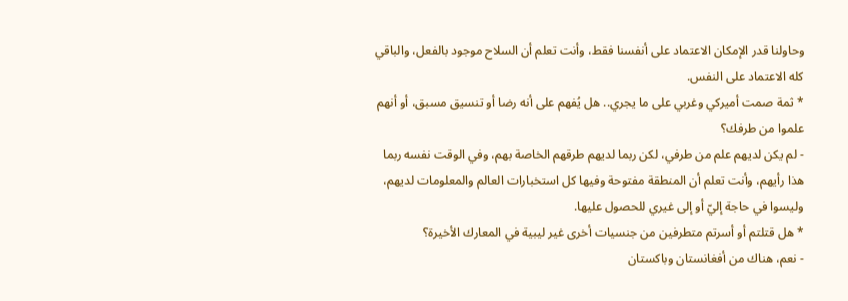وحاولنا قدر الإمكان الاعتماد على أنفسنا فقط، وأنت تعلم أن السلاح موجود بالفعل، والباقي كله الاعتماد على النفس.
* ثمة صمت أميركي وغربي على ما يجري.. هل يُفهم على أنه رضا أو تنسيق مسبق، أو أنهم علموا من طرفك؟
- لم يكن لديهم علم من طرفي، لكن ربما لديهم طرقهم الخاصة بهم، وفي الوقت نفسه ربما هذا رأيهم، وأنت تعلم أن المنطقة مفتوحة وفيها كل استخبارات العالم والمعلومات لديهم، وليسوا في حاجة إليّ أو إلى غيري للحصول عليها.
* هل قتلتم أو أسرتم متطرفين من جنسيات أخرى غير ليبية في المعارك الأخيرة؟
- نعم، هناك من أفغانستان وباكستان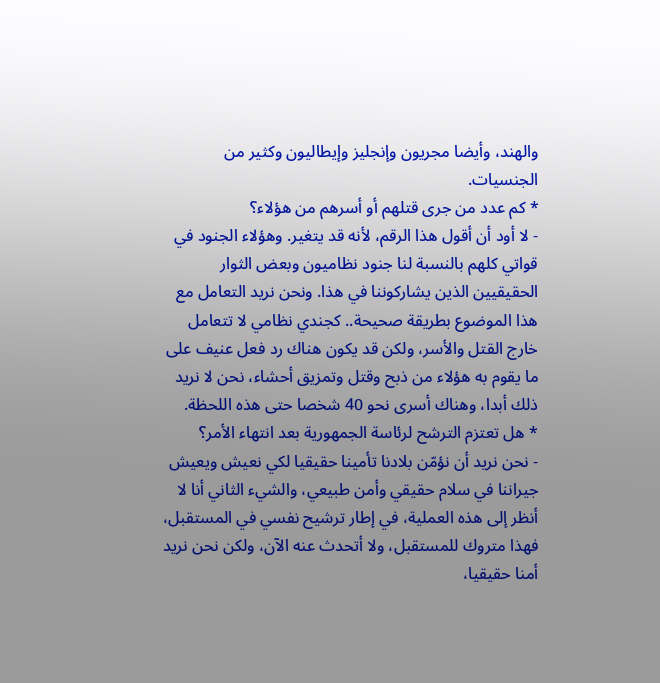والهند، وأيضا مجريون وإنجليز وإيطاليون وكثير من الجنسيات.
* كم عدد من جرى قتلهم أو أسرهم من هؤلاء؟
- لا أود أن أقول هذا الرقم، لأنه قد يتغير. وهؤلاء الجنود في قواتي كلهم بالنسبة لنا جنود نظاميون وبعض الثوار الحقيقيين الذين يشاركوننا في هذا. ونحن نريد التعامل مع هذا الموضوع بطريقة صحيحة.. كجندي نظامي لا تتعامل خارج القتل والأسر، ولكن قد يكون هناك رد فعل عنيف على ما يقوم به هؤلاء من ذبح وقتل وتمزيق أحشاء، نحن لا نريد ذلك أبدا، وهناك أسرى نحو 40 شخصا حتى هذه اللحظة.
* هل تعتزم الترشح لرئاسة الجمهورية بعد انتهاء الأمر؟
- نحن نريد أن نؤمّن بلادنا تأمينا حقيقيا لكي نعيش ويعيش جيراننا في سلام حقيقي وأمن طبيعي، والشيء الثاني أنا لا أنظر إلى هذه العملية، في إطار ترشيح نفسي في المستقبل، فهذا متروك للمستقبل، ولا أتحدث عنه الآن، ولكن نحن نريد أمنا حقيقيا،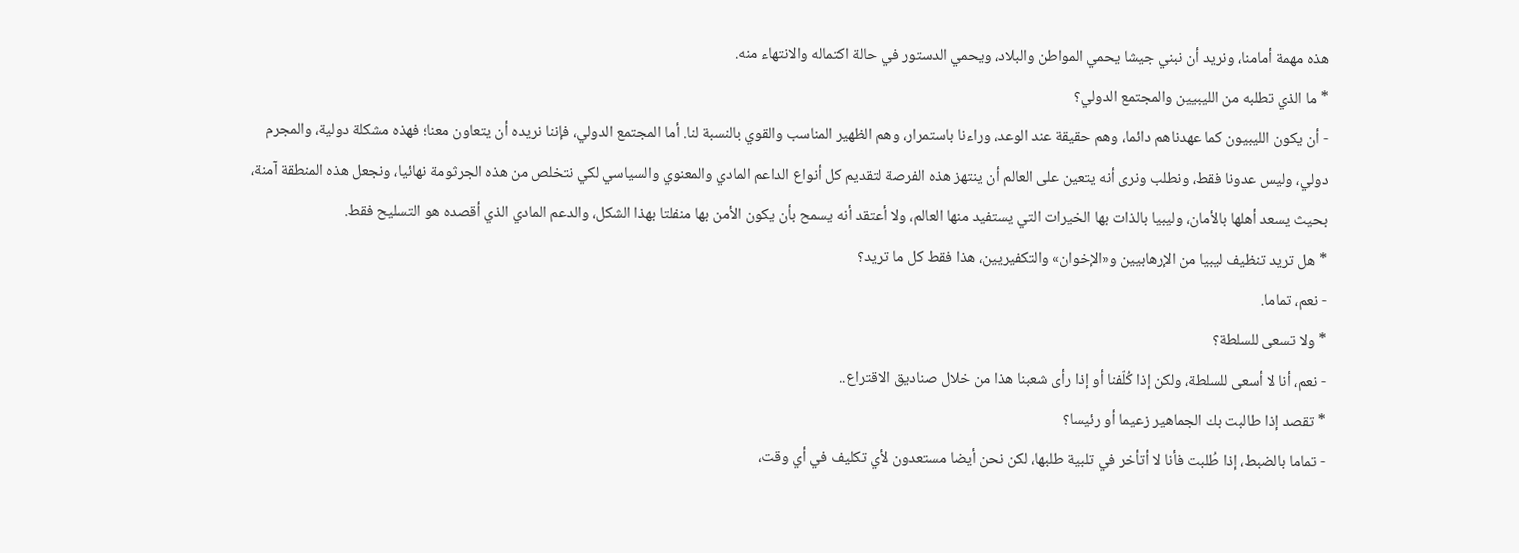هذه مهمة أمامنا، ونريد أن نبني جيشا يحمي المواطن والبلاد، ويحمي الدستور في حالة اكتماله والانتهاء منه.
* ما الذي تطلبه من الليبيين والمجتمع الدولي؟
- أن يكون الليبيون كما عهدناهم دائما، وهم حقيقة عند الوعد، وراءنا باستمرار، وهم الظهير المناسب والقوي بالنسبة لنا. أما المجتمع الدولي، فإننا نريده أن يتعاون معنا؛ فهذه مشكلة دولية، والمجرم دولي، وليس عدونا فقط، ونطلب ونرى أنه يتعين على العالم أن ينتهز هذه الفرصة لتقديم كل أنواع الداعم المادي والمعنوي والسياسي لكي نتخلص من هذه الجرثومة نهائيا، ونجعل هذه المنطقة آمنة، بحيث يسعد أهلها بالأمان، وليبيا بالذات بها الخيرات التي يستفيد منها العالم، ولا أعتقد أنه يسمح بأن يكون الأمن بها منفلتا بهذا الشكل، والدعم المادي الذي أقصده هو التسليح فقط.
* هل تريد تنظيف ليبيا من الإرهابيين و«الإخوان» والتكفيريين، هذا فقط كل ما تريد؟
- نعم، تماما.
* ولا تسعى للسلطة؟
- نعم، أنا لا أسعى للسلطة، ولكن إذا كُلّفنا أو إذا رأى شعبنا هذا من خلال صناديق الاقتراع..
* تقصد إذا طالبت بك الجماهير زعيما أو رئيسا؟
- تماما بالضبط، إذا طُلبت فأنا لا أتأخر في تلبية طلبها، لكن نحن أيضا مستعدون لأي تكليف في أي وقت،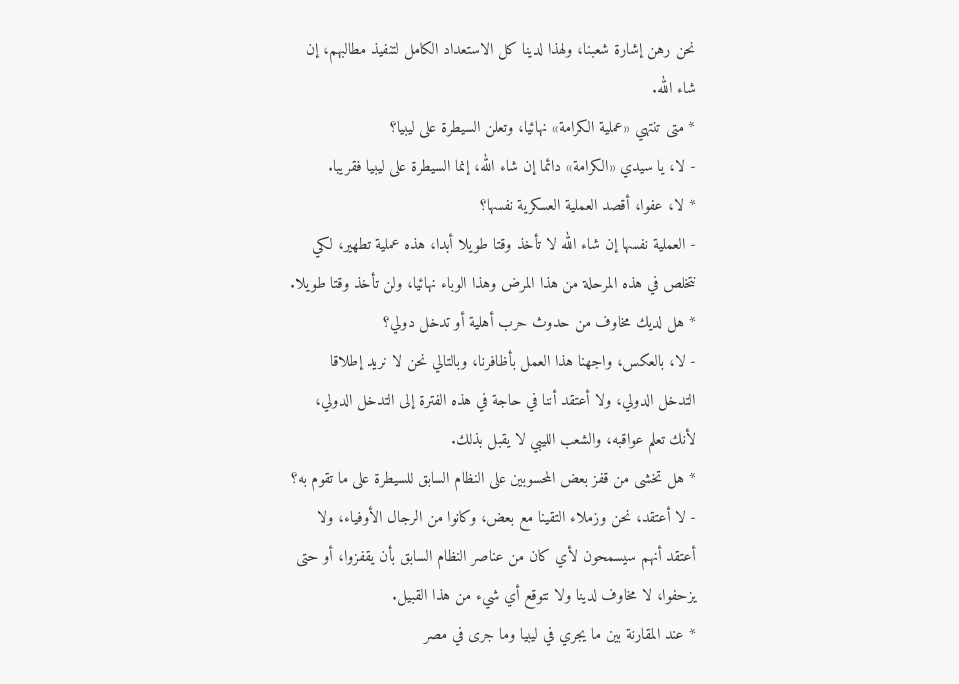نحن رهن إشارة شعبنا، ولهذا لدينا كل الاستعداد الكامل لتنفيذ مطالبهم، إن شاء الله.
* متى تنتهي «عملية الكرامة» نهائيا، وتعلن السيطرة على ليبيا؟
- لا، يا سيدي «الكرامة» دائما إن شاء الله، إنما السيطرة على ليبيا فقريبا.
* لا، عفوا، أقصد العملية العسكرية نفسها؟
- العملية نفسها إن شاء الله لا تأخذ وقتا طويلا أبدا، هذه عملية تطهير، لكي نتخلص في هذه المرحلة من هذا المرض وهذا الوباء نهائيا، ولن تأخذ وقتا طويلا.
* هل لديك مخاوف من حدوث حرب أهلية أو تدخل دولي؟
- لا، بالعكس، واجهنا هذا العمل بأظافرنا، وبالتالي نحن لا نريد إطلاقا التدخل الدولي، ولا أعتقد أننا في حاجة في هذه الفترة إلى التدخل الدولي، لأنك تعلم عواقبه، والشعب الليبي لا يقبل بذلك.
* هل تخشى من قفز بعض المحسوبين على النظام السابق للسيطرة على ما تقوم به؟
- لا أعتقد، نحن وزملاء التقينا مع بعض، وكانوا من الرجال الأوفياء، ولا أعتقد أنهم سيسمحون لأي كان من عناصر النظام السابق بأن يقفزوا، أو حتى يزحفوا، لا مخاوف لدينا ولا نتوقع أي شيء من هذا القبيل.
* عند المقارنة بين ما يجري في ليبيا وما جرى في مصر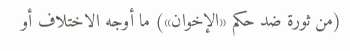(من ثورة ضد حكم «الإخوان») ما أوجه الاختلاف أو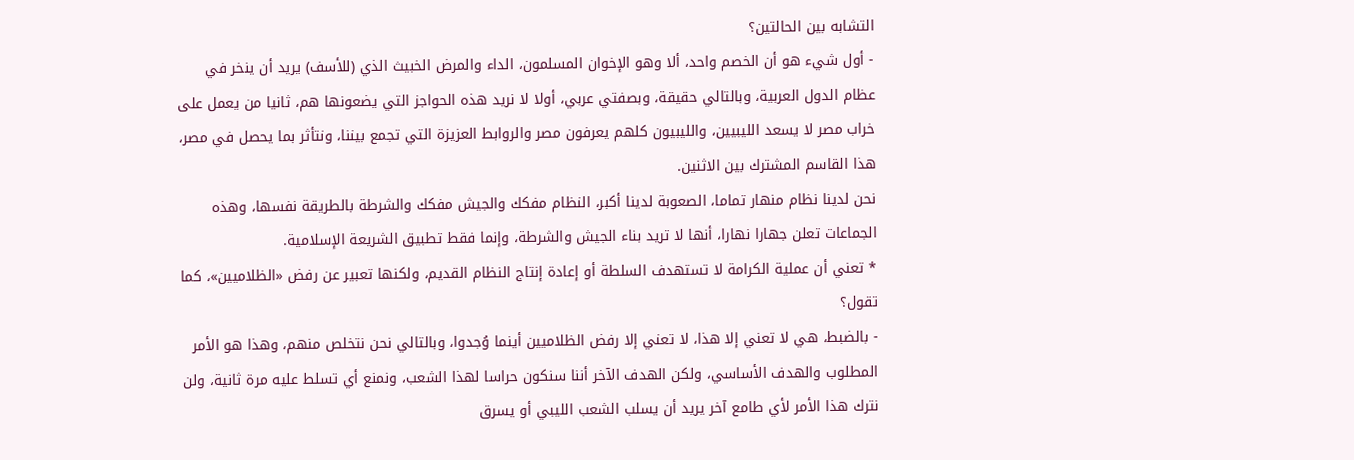التشابه بين الحالتين؟
- أول شيء هو أن الخصم واحد، ألا وهو الإخوان المسلمون، الداء والمرض الخبيث الذي (للأسف) يريد أن ينخر في عظام الدول العربية، وبالتالي حقيقة، وبصفتي عربي، أولا لا نريد هذه الحواجز التي يضعونها هم، ثانيا من يعمل على خراب مصر لا يسعد الليبيين، والليبيون كلهم يعرفون مصر والروابط العزيزة التي تجمع بيننا، ونتأثر بما يحصل في مصر، هذا القاسم المشترك بين الاثنين.
نحن لدينا نظام منهار تماما، الصعوبة لدينا أكبر، النظام مفكك والجيش مفكك والشرطة بالطريقة نفسها، وهذه الجماعات تعلن جهارا نهارا، أنها لا تريد بناء الجيش والشرطة، وإنما فقط تطبيق الشريعة الإسلامية.
* تعني أن عملية الكرامة لا تستهدف السلطة أو إعادة إنتاج النظام القديم، ولكنها تعبير عن رفض «الظلاميين»، كما تقول؟
- بالضبط، هي لا تعني إلا هذا، لا تعني إلا رفض الظلاميين أينما وُجدوا، وبالتالي نحن نتخلص منهم، وهذا هو الأمر المطلوب والهدف الأساسي، ولكن الهدف الآخر أننا سنكون حراسا لهذا الشعب، ونمنع أي تسلط عليه مرة ثانية، ولن نترك هذا الأمر لأي طامع آخر يريد أن يسلب الشعب الليبي أو يسرق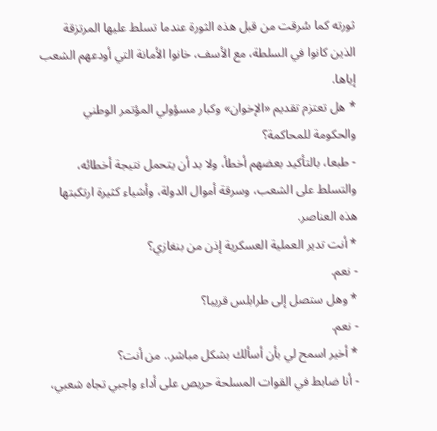ثورته كما سُرقت من قبل هذه الثورة عندما تسلط عليها المرتزقة الذين كانوا في السلطة، مع الأسف، خانوا الأمانة التي أودعهم الشعب إياها.
* هل تعتزم تقديم «الإخوان» وكبار مسؤولي المؤتمر الوطني والحكومة للمحاكمة؟
- طبعا، بالتأكيد بعضهم أخطأ، ولا بد أن يتحمل نتيجة أخطائه، والتسلط على الشعب، وسرقة أموال الدولة، وأشياء كثيرة ارتكبتها هذه العناصر.
* أنت تدير العملية العسكرية إذن من بنغازي؟
- نعم.
* وهل ستصل إلى طرابلس قريبا؟
- نعم.
* أخير اسمح لي بأن أسألك بشكل مباشر.. من أنت؟
- أنا ضابط في القوات المسلحة حريص على أداء واجبي تجاه شعبي،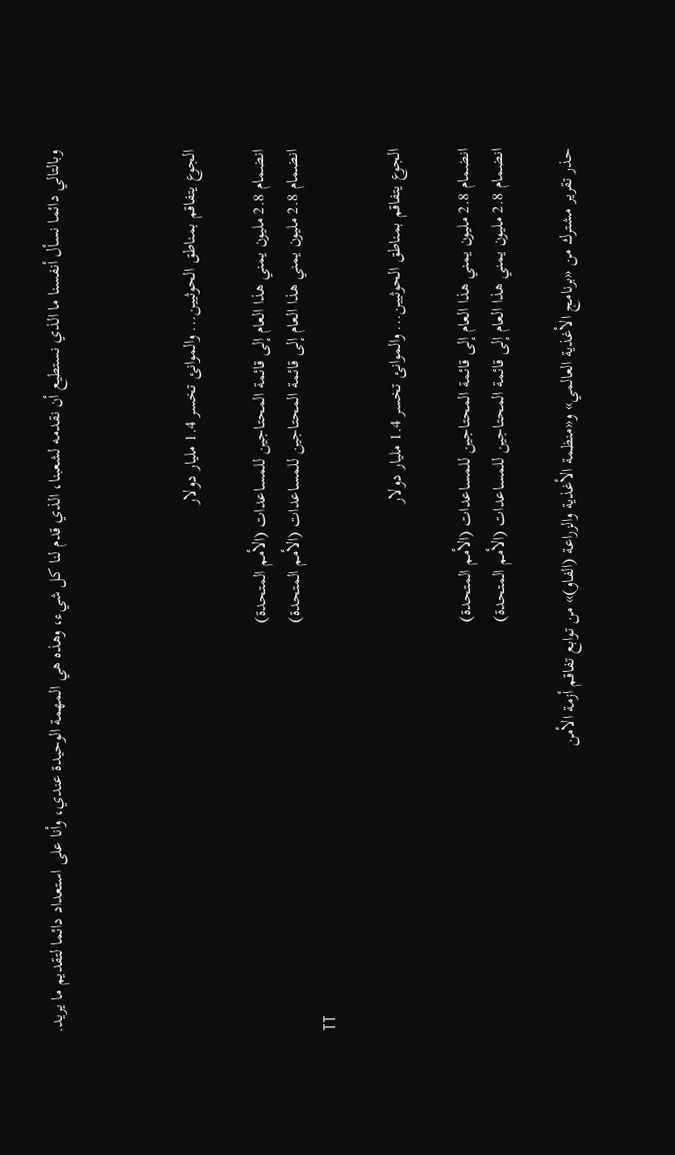وبالتالي دائما نسأل أنفسنا ما الذي نستطيع أن نقدمه لشعبنا، الذي قدم لنا كل شيء، وهذه هي المهمة الوحيدة عندي، وأنا على استعداد دائما لتقديم ما يريد.



الجوع يتفاقم بمناطق الحوثيين... والموانئ تخسر 1.4 مليار دولار

انضمام 2.8 مليون يمني هذا العام إلى قائمة المحتاجين للمساعدات (الأمم المتحدة)
انضمام 2.8 مليون يمني هذا العام إلى قائمة المحتاجين للمساعدات (الأمم المتحدة)
TT

الجوع يتفاقم بمناطق الحوثيين... والموانئ تخسر 1.4 مليار دولار

انضمام 2.8 مليون يمني هذا العام إلى قائمة المحتاجين للمساعدات (الأمم المتحدة)
انضمام 2.8 مليون يمني هذا العام إلى قائمة المحتاجين للمساعدات (الأمم المتحدة)

حذر تقرير مشترك من «برنامج الأغذية العالمي» و«منظمة الأغذية والزراعة (الفاو)» من توابع تفاقم أزمة الأمن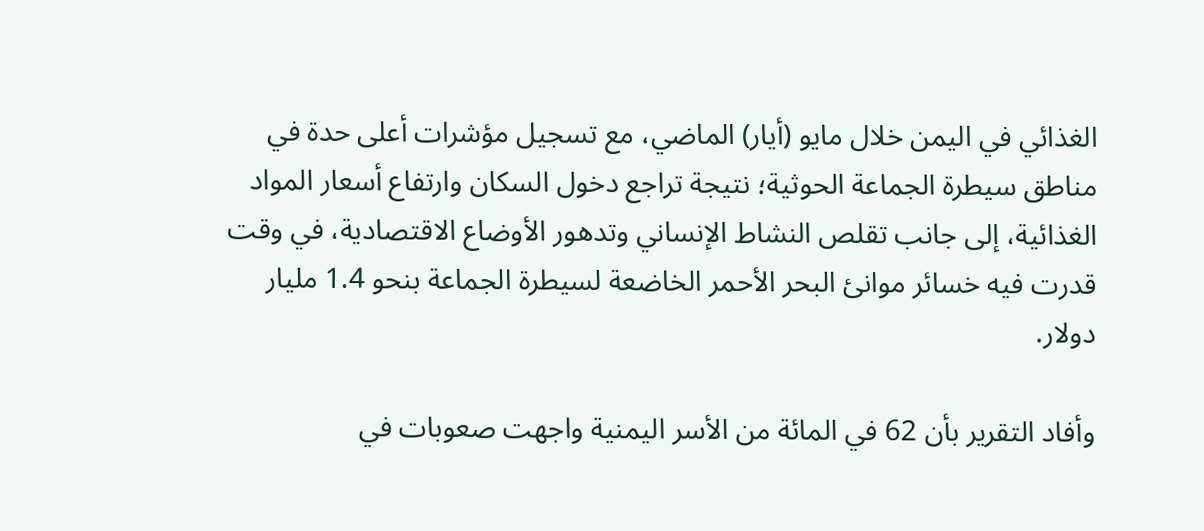الغذائي في اليمن خلال مايو (أيار) الماضي، مع تسجيل مؤشرات أعلى حدة في مناطق سيطرة الجماعة الحوثية؛ نتيجة تراجع دخول السكان وارتفاع أسعار المواد الغذائية، إلى جانب تقلص النشاط الإنساني وتدهور الأوضاع الاقتصادية، في وقت قدرت فيه خسائر موانئ البحر الأحمر الخاضعة لسيطرة الجماعة بنحو 1.4 مليار دولار.

وأفاد التقرير بأن 62 في المائة من الأسر اليمنية واجهت صعوبات في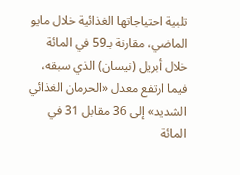تلبية احتياجاتها الغذائية خلال مايو الماضي، مقارنة بـ59 في المائة خلال أبريل (نيسان) الذي سبقه، فيما ارتفع معدل «الحرمان الغذائي الشديد» إلى 36 مقابل 31 في المائة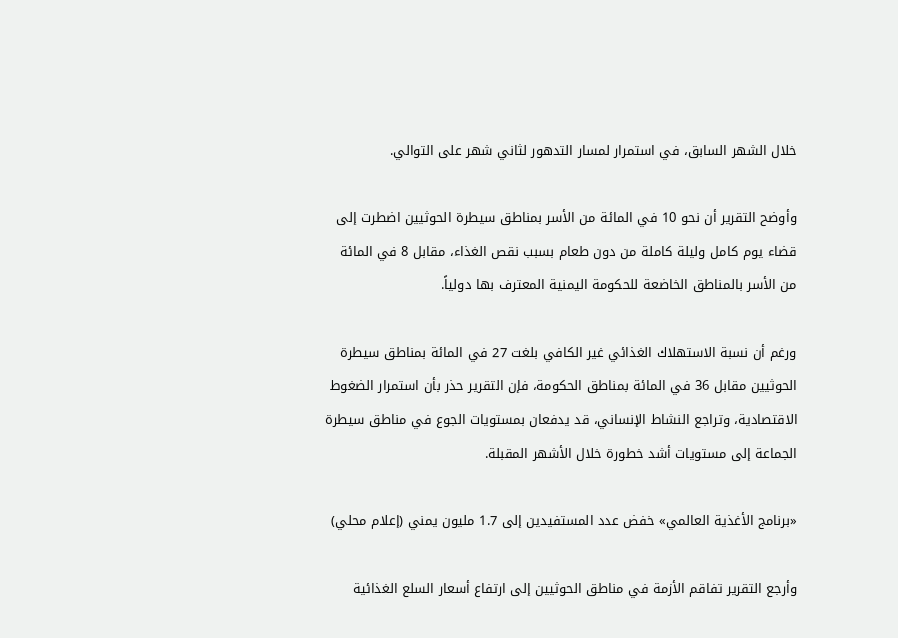خلال الشهر السابق، في استمرار لمسار التدهور لثاني شهر على التوالي.

وأوضح التقرير أن نحو 10 في المائة من الأسر بمناطق سيطرة الحوثيين اضطرت إلى قضاء يوم كامل وليلة كاملة من دون طعام بسبب نقص الغذاء، مقابل 8 في المائة من الأسر بالمناطق الخاضعة للحكومة اليمنية المعترف بها دولياً.

ورغم أن نسبة الاستهلاك الغذائي غير الكافي بلغت 27 في المائة بمناطق سيطرة الحوثيين مقابل 36 في المائة بمناطق الحكومة، فإن التقرير حذر بأن استمرار الضغوط الاقتصادية، وتراجع النشاط الإنساني، قد يدفعان بمستويات الجوع في مناطق سيطرة الجماعة إلى مستويات أشد خطورة خلال الأشهر المقبلة.

«برنامج الأغذية العالمي» خفض عدد المستفيدين إلى 1.7 مليون يمني (إعلام محلي)

وأرجع التقرير تفاقم الأزمة في مناطق الحوثيين إلى ارتفاع أسعار السلع الغذائية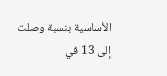الأساسية بنسبة وصلت إلى 13 في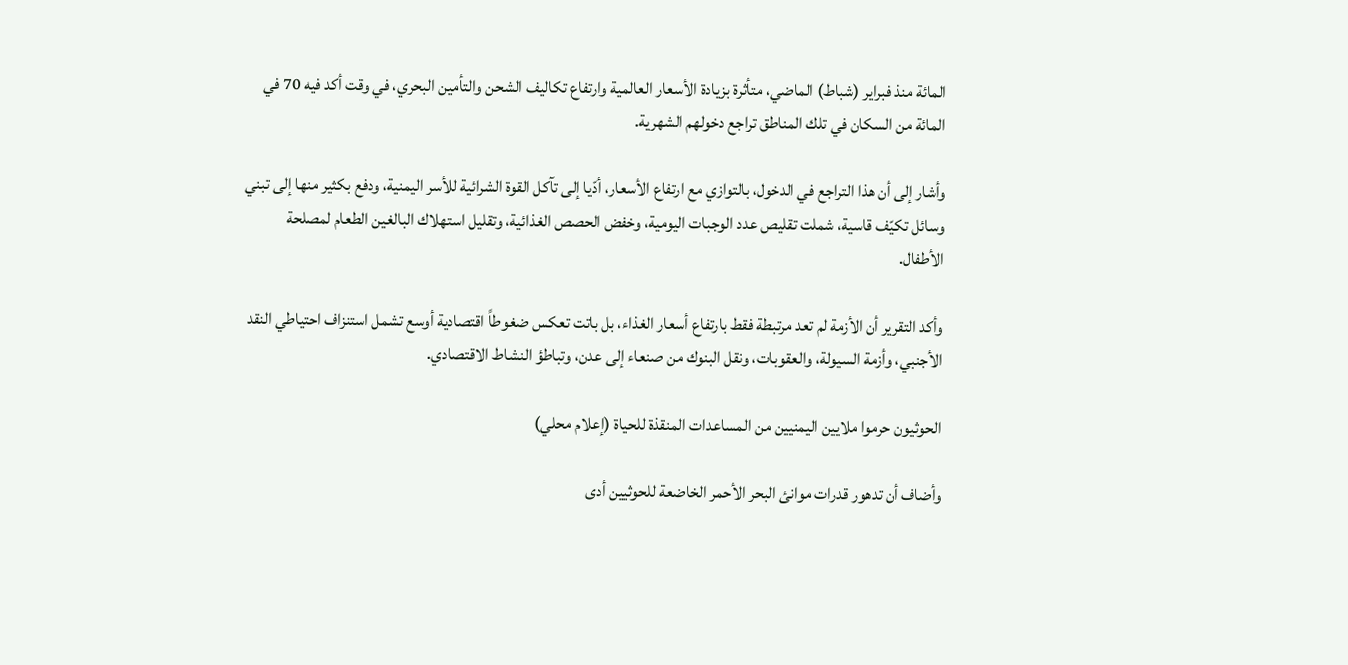المائة منذ فبراير (شباط) الماضي، متأثرة بزيادة الأسعار العالمية وارتفاع تكاليف الشحن والتأمين البحري، في وقت أكد فيه 70 في المائة من السكان في تلك المناطق تراجع دخولهم الشهرية.

وأشار إلى أن هذا التراجع في الدخول، بالتوازي مع ارتفاع الأسعار، أدّيا إلى تآكل القوة الشرائية للأسر اليمنية، ودفع بكثير منها إلى تبني وسائل تكيّف قاسية، شملت تقليص عدد الوجبات اليومية، وخفض الحصص الغذائية، وتقليل استهلاك البالغين الطعام لمصلحة الأطفال.

وأكد التقرير أن الأزمة لم تعد مرتبطة فقط بارتفاع أسعار الغذاء، بل باتت تعكس ضغوطاً اقتصادية أوسع تشمل استنزاف احتياطي النقد الأجنبي، وأزمة السيولة، والعقوبات، ونقل البنوك من صنعاء إلى عدن، وتباطؤ النشاط الاقتصادي.

الحوثيون حرموا ملايين اليمنيين من المساعدات المنقذة للحياة (إعلام محلي)

وأضاف أن تدهور قدرات موانئ البحر الأحمر الخاضعة للحوثيين أدى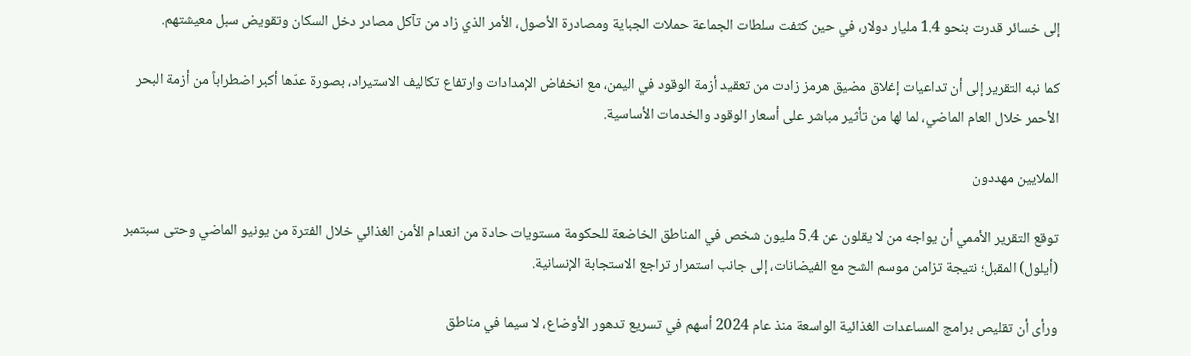إلى خسائر قدرت بنحو 1.4 مليار دولار، في حين كثفت سلطات الجماعة حملات الجباية ومصادرة الأصول، الأمر الذي زاد من تآكل مصادر دخل السكان وتقويض سبل معيشتهم.

كما نبه التقرير إلى أن تداعيات إغلاق مضيق هرمز زادت من تعقيد أزمة الوقود في اليمن، مع انخفاض الإمدادات وارتفاع تكاليف الاستيراد، بصورة عدّها أكبر اضطراباً من أزمة البحر الأحمر خلال العام الماضي، لما لها من تأثير مباشر على أسعار الوقود والخدمات الأساسية.

الملايين مهددون

توقع التقرير الأممي أن يواجه من لا يقلون عن 5.4 مليون شخص في المناطق الخاضعة للحكومة مستويات حادة من انعدام الأمن الغذائي خلال الفترة من يونيو الماضي وحتى سبتمبر (أيلول) المقبل؛ نتيجة تزامن موسم الشح مع الفيضانات، إلى جانب استمرار تراجع الاستجابة الإنسانية.

ورأى أن تقليص برامج المساعدات الغذائية الواسعة منذ عام 2024 أسهم في تسريع تدهور الأوضاع، لا سيما في مناطق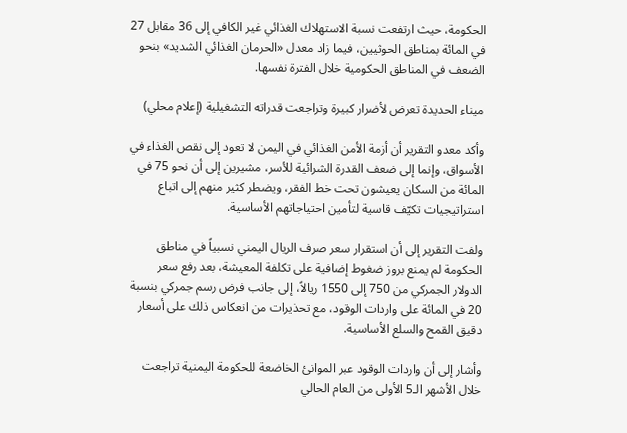الحكومة، حيث ارتفعت نسبة الاستهلاك الغذائي غير الكافي إلى 36 مقابل 27 في المائة بمناطق الحوثيين، فيما زاد معدل «الحرمان الغذائي الشديد» بنحو الضعف في المناطق الحكومية خلال الفترة نفسها.

ميناء الحديدة تعرض لأضرار كبيرة وتراجعت قدراته التشغيلية (إعلام محلي)

وأكد معدو التقرير أن أزمة الأمن الغذائي في اليمن لا تعود إلى نقص الغذاء في الأسواق، وإنما إلى ضعف القدرة الشرائية للأسر، مشيرين إلى أن نحو 75 في المائة من السكان يعيشون تحت خط الفقر، ويضطر كثير منهم إلى اتباع استراتيجيات تكيّف قاسية لتأمين احتياجاتهم الأساسية.

ولفت التقرير إلى أن استقرار سعر صرف الريال اليمني نسبياً في مناطق الحكومة لم يمنع بروز ضغوط إضافية على تكلفة المعيشة، بعد رفع سعر الدولار الجمركي من 750 إلى 1550 ريالاً، إلى جانب فرض رسم جمركي بنسبة 20 في المائة على واردات الوقود، مع تحذيرات من انعكاس ذلك على أسعار دقيق القمح والسلع الأساسية.

وأشار إلى أن واردات الوقود عبر الموانئ الخاضعة للحكومة اليمنية تراجعت خلال الأشهر الـ5 الأولى من العام الحالي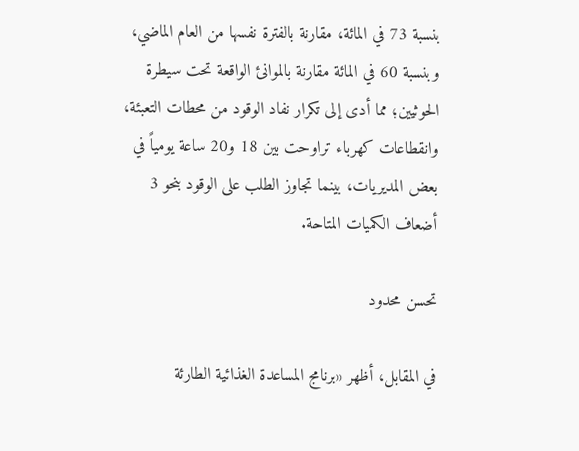بنسبة 73 في المائة، مقارنة بالفترة نفسها من العام الماضي، وبنسبة 60 في المائة مقارنة بالموانئ الواقعة تحت سيطرة الحوثيين؛ مما أدى إلى تكرار نفاد الوقود من محطات التعبئة، وانقطاعات كهرباء تراوحت بين 18 و20 ساعة يومياً في بعض المديريات، بينما تجاوز الطلب على الوقود بنحو 3 أضعاف الكميات المتاحة.

تحسن محدود

في المقابل، أظهر «برنامج المساعدة الغذائية الطارئة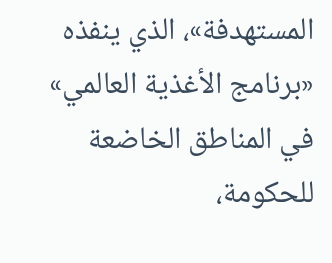المستهدفة»، الذي ينفذه «برنامج الأغذية العالمي» في المناطق الخاضعة للحكومة،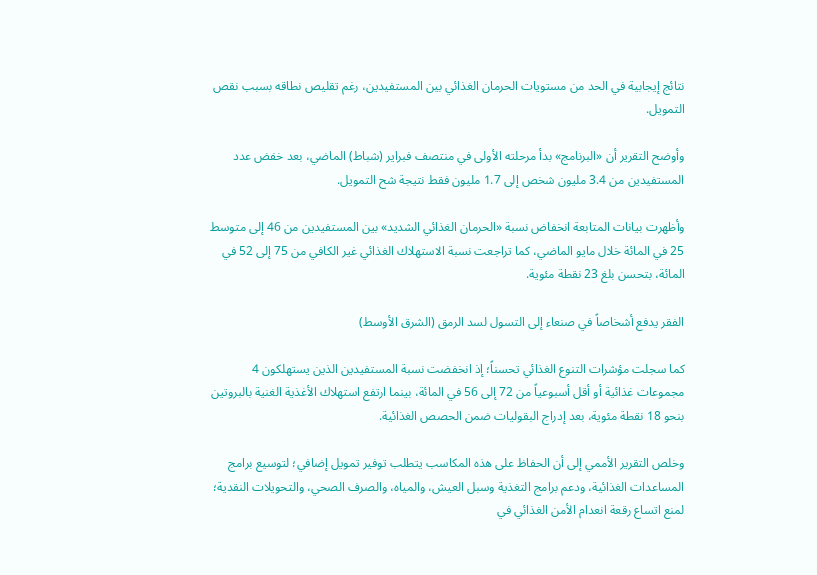نتائج إيجابية في الحد من مستويات الحرمان الغذائي بين المستفيدين، رغم تقليص نطاقه بسبب نقص التمويل.

وأوضح التقرير أن «البرنامج» بدأ مرحلته الأولى في منتصف فبراير (شباط) الماضي، بعد خفض عدد المستفيدين من 3.4 مليون شخص إلى 1.7 مليون فقط نتيجة شح التمويل.

وأظهرت بيانات المتابعة انخفاض نسبة «الحرمان الغذائي الشديد» بين المستفيدين من 46 إلى متوسط 25 في المائة خلال مايو الماضي، كما تراجعت نسبة الاستهلاك الغذائي غير الكافي من 75 إلى 52 في المائة، بتحسن بلغ 23 نقطة مئوية.

الفقر يدفع أشخاصاً في صنعاء إلى التسول لسد الرمق (الشرق الأوسط)

كما سجلت مؤشرات التنوع الغذائي تحسناً؛ إذ انخفضت نسبة المستفيدين الذين يستهلكون 4 مجموعات غذائية أو أقل أسبوعياً من 72 إلى 56 في المائة، بينما ارتفع استهلاك الأغذية الغنية بالبروتين بنحو 18 نقطة مئوية، بعد إدراج البقوليات ضمن الحصص الغذائية.

وخلص التقرير الأممي إلى أن الحفاظ على هذه المكاسب يتطلب توفير تمويل إضافي؛ لتوسيع برامج المساعدات الغذائية، ودعم برامج التغذية وسبل العيش، والمياه، والصرف الصحي، والتحويلات النقدية؛ لمنع اتساع رقعة انعدام الأمن الغذائي في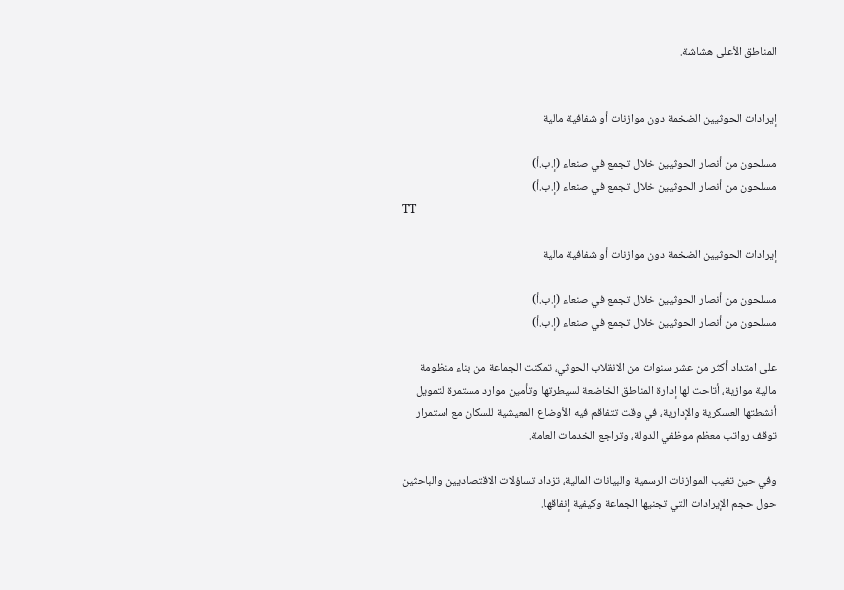المناطق الأعلى هشاشة.


إيرادات الحوثيين الضخمة دون موازنات أو شفافية مالية

مسلحون من أنصار الحوثيين خلال تجمع في صنعاء (إ.ب.أ)
مسلحون من أنصار الحوثيين خلال تجمع في صنعاء (إ.ب.أ)
TT

إيرادات الحوثيين الضخمة دون موازنات أو شفافية مالية

مسلحون من أنصار الحوثيين خلال تجمع في صنعاء (إ.ب.أ)
مسلحون من أنصار الحوثيين خلال تجمع في صنعاء (إ.ب.أ)

على امتداد أكثر من عشر سنوات من الانقلاب الحوثي، تمكنت الجماعة من بناء منظومة مالية موازية، أتاحت لها إدارة المناطق الخاضعة لسيطرتها وتأمين موارد مستمرة لتمويل أنشطتها العسكرية والإدارية، في وقت تتفاقم فيه الأوضاع المعيشية للسكان مع استمرار توقف رواتب معظم موظفي الدولة، وتراجع الخدمات العامة.

وفي حين تغيب الموازنات الرسمية والبيانات المالية، تزداد تساؤلات الاقتصاديين والباحثين حول حجم الإيرادات التي تجنيها الجماعة وكيفية إنفاقها.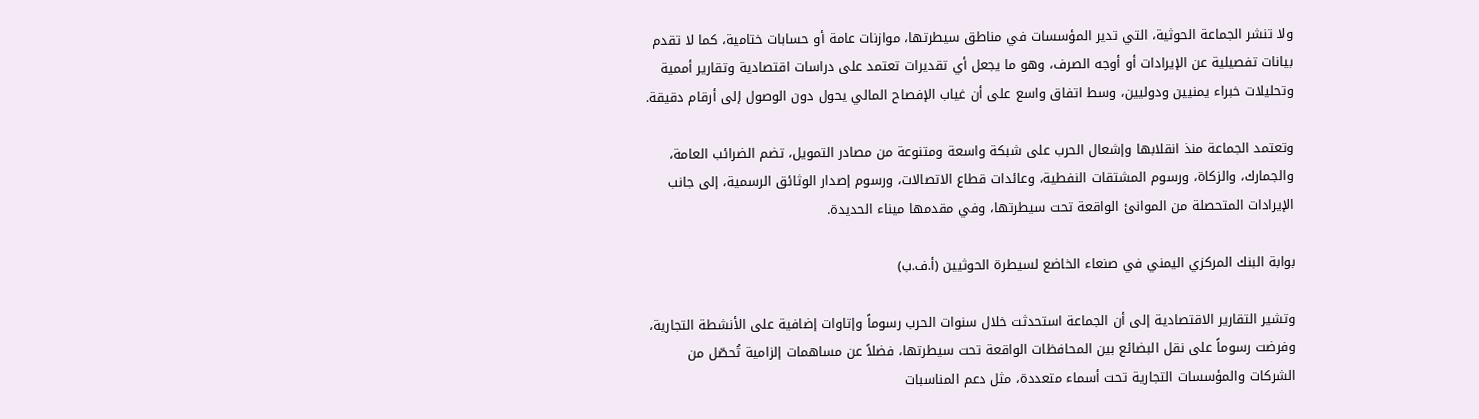ولا تنشر الجماعة الحوثية، التي تدير المؤسسات في مناطق سيطرتها، موازنات عامة أو حسابات ختامية، كما لا تقدم بيانات تفصيلية عن الإيرادات أو أوجه الصرف، وهو ما يجعل أي تقديرات تعتمد على دراسات اقتصادية وتقارير أممية وتحليلات خبراء يمنيين ودوليين، وسط اتفاق واسع على أن غياب الإفصاح المالي يحول دون الوصول إلى أرقام دقيقة.

وتعتمد الجماعة منذ انقلابها وإشعال الحرب على شبكة واسعة ومتنوعة من مصادر التمويل، تضم الضرائب العامة، والجمارك، والزكاة، ورسوم المشتقات النفطية، وعائدات قطاع الاتصالات، ورسوم إصدار الوثائق الرسمية، إلى جانب الإيرادات المتحصلة من الموانئ الواقعة تحت سيطرتها، وفي مقدمها ميناء الحديدة.

بوابة البنك المركزي اليمني في صنعاء الخاضع لسيطرة الحوثيين (أ.ف.ب)

وتشير التقارير الاقتصادية إلى أن الجماعة استحدثت خلال سنوات الحرب رسوماً وإتاوات إضافية على الأنشطة التجارية، وفرضت رسوماً على نقل البضائع بين المحافظات الواقعة تحت سيطرتها، فضلاً عن مساهمات إلزامية تُحصّل من الشركات والمؤسسات التجارية تحت أسماء متعددة، مثل دعم المناسبات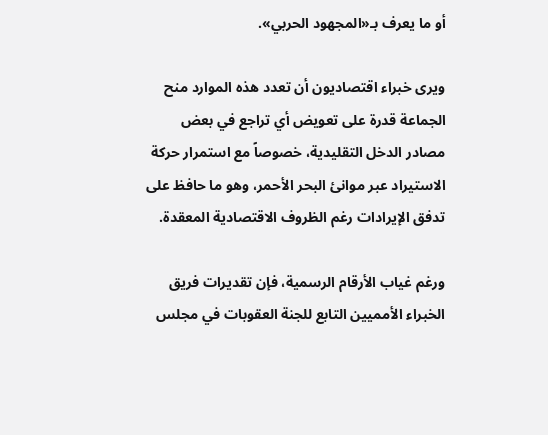أو ما يعرف بـ«المجهود الحربي».

ويرى خبراء اقتصاديون أن تعدد هذه الموارد منح الجماعة قدرة على تعويض أي تراجع في بعض مصادر الدخل التقليدية، خصوصاً مع استمرار حركة الاستيراد عبر موانئ البحر الأحمر، وهو ما حافظ على تدفق الإيرادات رغم الظروف الاقتصادية المعقدة.

ورغم غياب الأرقام الرسمية، فإن تقديرات فريق الخبراء الأمميين التابع للجنة العقوبات في مجلس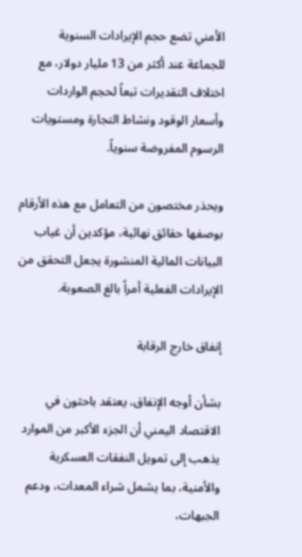الأمني تضع حجم الإيرادات السنوية للجماعة عند أكثر من 13 مليار دولار، مع اختلاف التقديرات تبعاً لحجم الواردات وأسعار الوقود ونشاط التجارة ومستويات الرسوم المفروضة سنوياً.

ويحذر مختصون من التعامل مع هذه الأرقام بوصفها حقائق نهائية، مؤكدين أن غياب البيانات المالية المنشورة يجعل التحقق من الإيرادات الفعلية أمراً بالغ الصعوبة.

إنفاق خارج الرقابة

بشأن أوجه الإنفاق، يعتقد باحثون في الاقتصاد اليمني أن الجزء الأكبر من الموارد يذهب إلى تمويل النفقات العسكرية والأمنية، بما يشمل شراء المعدات، ودعم الجبهات،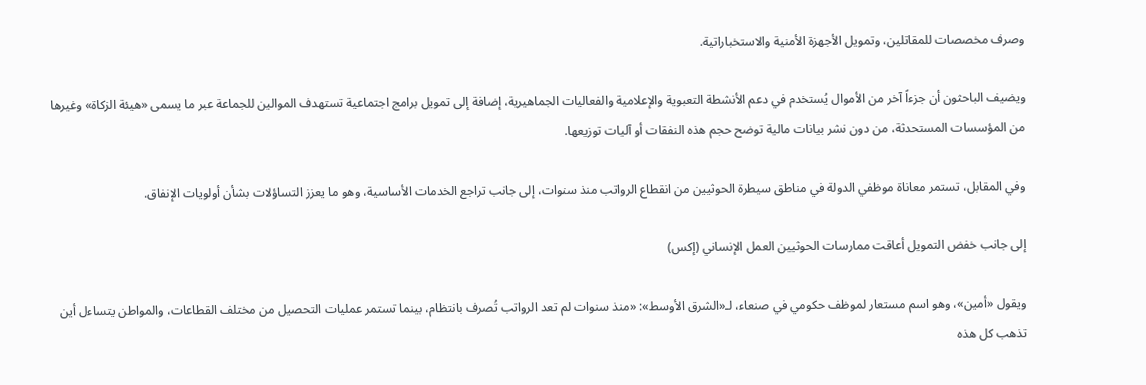وصرف مخصصات للمقاتلين، وتمويل الأجهزة الأمنية والاستخباراتية.

ويضيف الباحثون أن جزءاً آخر من الأموال يُستخدم في دعم الأنشطة التعبوية والإعلامية والفعاليات الجماهيرية، إضافة إلى تمويل برامج اجتماعية تستهدف الموالين للجماعة عبر ما يسمى «هيئة الزكاة» وغيرها من المؤسسات المستحدثة، من دون نشر بيانات مالية توضح حجم هذه النفقات أو آليات توزيعها.

وفي المقابل، تستمر معاناة موظفي الدولة في مناطق سيطرة الحوثيين من انقطاع الرواتب منذ سنوات، إلى جانب تراجع الخدمات الأساسية، وهو ما يعزز التساؤلات بشأن أولويات الإنفاق.

إلى جانب خفض التمويل أعاقت ممارسات الحوثيين العمل الإنساني (إكس)

ويقول «أمين»، وهو اسم مستعار لموظف حكومي في صنعاء، لـ«الشرق الأوسط»: «منذ سنوات لم تعد الرواتب تُصرف بانتظام، بينما تستمر عمليات التحصيل من مختلف القطاعات، والمواطن يتساءل أين تذهب كل هذه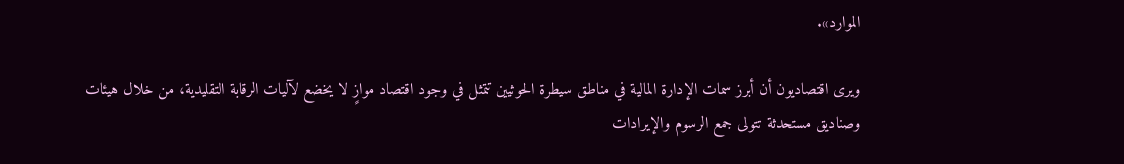الموارد».

ويرى اقتصاديون أن أبرز سمات الإدارة المالية في مناطق سيطرة الحوثيين تتمثل في وجود اقتصاد موازٍ لا يخضع لآليات الرقابة التقليدية، من خلال هيئات وصناديق مستحدثة تتولى جمع الرسوم والإيرادات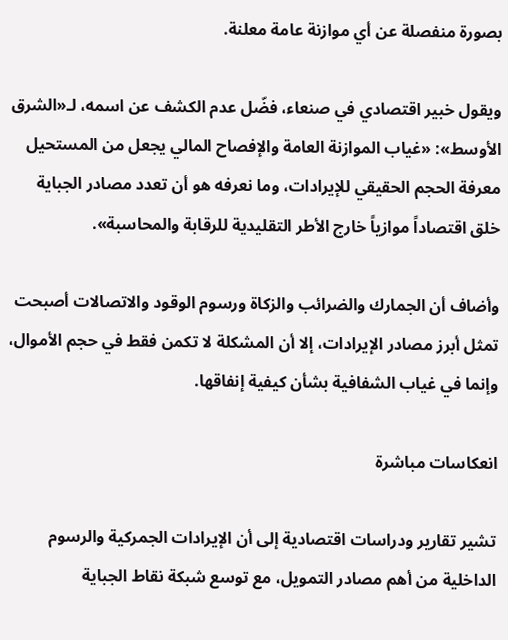بصورة منفصلة عن أي موازنة عامة معلنة.

ويقول خبير اقتصادي في صنعاء، فضّل عدم الكشف عن اسمه، لـ«الشرق الأوسط»: «غياب الموازنة العامة والإفصاح المالي يجعل من المستحيل معرفة الحجم الحقيقي للإيرادات، وما نعرفه هو أن تعدد مصادر الجباية خلق اقتصاداً موازياً خارج الأطر التقليدية للرقابة والمحاسبة».

وأضاف أن الجمارك والضرائب والزكاة ورسوم الوقود والاتصالات أصبحت تمثل أبرز مصادر الإيرادات، إلا أن المشكلة لا تكمن فقط في حجم الأموال، وإنما في غياب الشفافية بشأن كيفية إنفاقها.

انعكاسات مباشرة

تشير تقارير ودراسات اقتصادية إلى أن الإيرادات الجمركية والرسوم الداخلية من أهم مصادر التمويل، مع توسع شبكة نقاط الجباية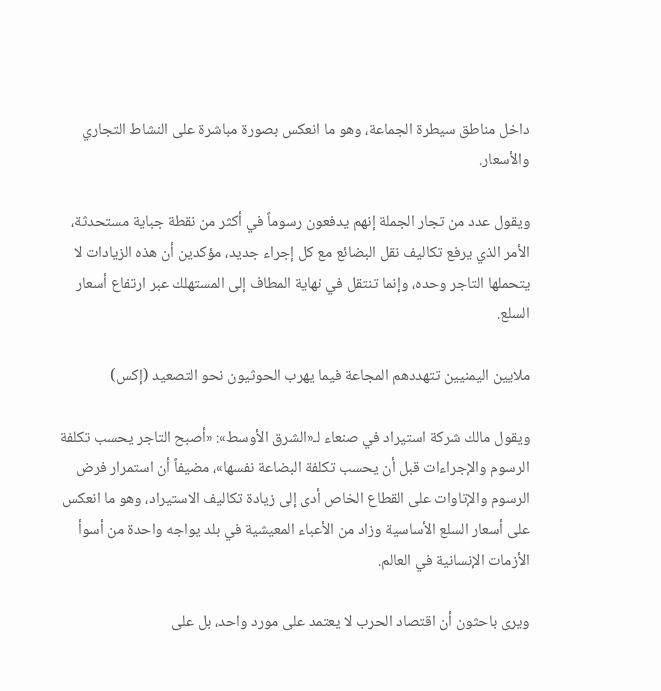داخل مناطق سيطرة الجماعة، وهو ما انعكس بصورة مباشرة على النشاط التجاري والأسعار.

ويقول عدد من تجار الجملة إنهم يدفعون رسوماً في أكثر من نقطة جباية مستحدثة، الأمر الذي يرفع تكاليف نقل البضائع مع كل إجراء جديد، مؤكدين أن هذه الزيادات لا يتحملها التاجر وحده، وإنما تنتقل في نهاية المطاف إلى المستهلك عبر ارتفاع أسعار السلع.

ملايين اليمنيين تتهددهم المجاعة فيما يهرب الحوثيون نحو التصعيد (إكس)

ويقول مالك شركة استيراد في صنعاء لـ«الشرق الأوسط»: «أصبح التاجر يحسب تكلفة الرسوم والإجراءات قبل أن يحسب تكلفة البضاعة نفسها»، مضيفاً أن استمرار فرض الرسوم والإتاوات على القطاع الخاص أدى إلى زيادة تكاليف الاستيراد، وهو ما انعكس على أسعار السلع الأساسية وزاد من الأعباء المعيشية في بلد يواجه واحدة من أسوأ الأزمات الإنسانية في العالم.

ويرى باحثون أن اقتصاد الحرب لا يعتمد على مورد واحد، بل على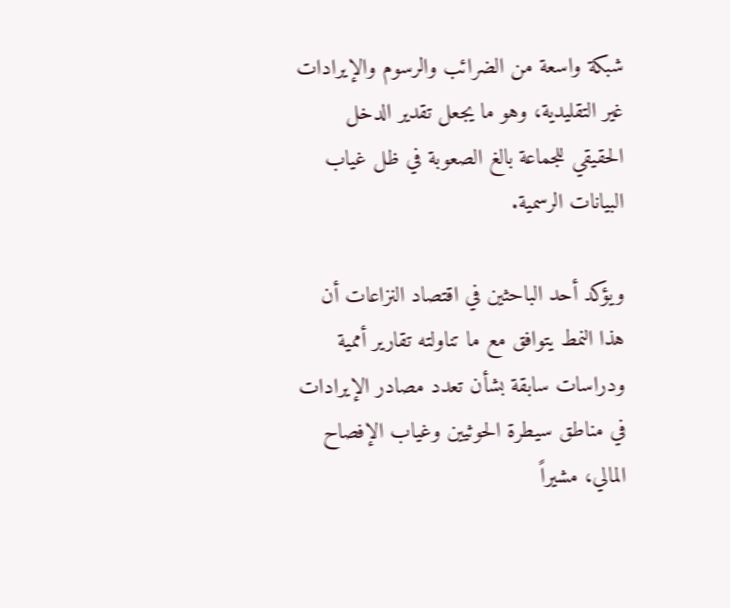شبكة واسعة من الضرائب والرسوم والإيرادات غير التقليدية، وهو ما يجعل تقدير الدخل الحقيقي للجماعة بالغ الصعوبة في ظل غياب البيانات الرسمية.

ويؤكد أحد الباحثين في اقتصاد النزاعات أن هذا النمط يتوافق مع ما تناولته تقارير أممية ودراسات سابقة بشأن تعدد مصادر الإيرادات في مناطق سيطرة الحوثيين وغياب الإفصاح المالي، مشيراً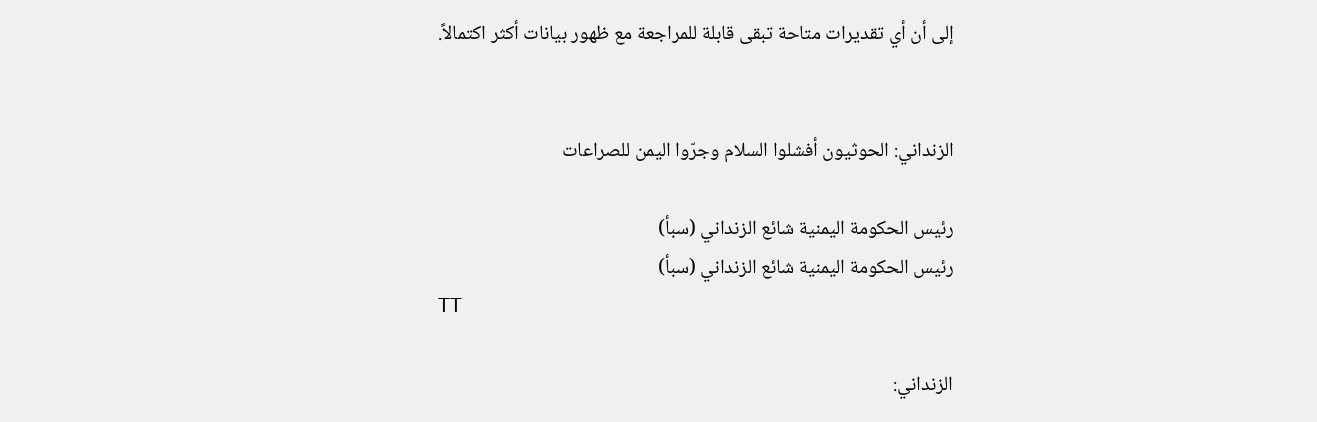إلى أن أي تقديرات متاحة تبقى قابلة للمراجعة مع ظهور بيانات أكثر اكتمالاً.


الزنداني: الحوثيون أفشلوا السلام وجرّوا اليمن للصراعات

رئيس الحكومة اليمنية شائع الزنداني (سبأ)
رئيس الحكومة اليمنية شائع الزنداني (سبأ)
TT

الزنداني: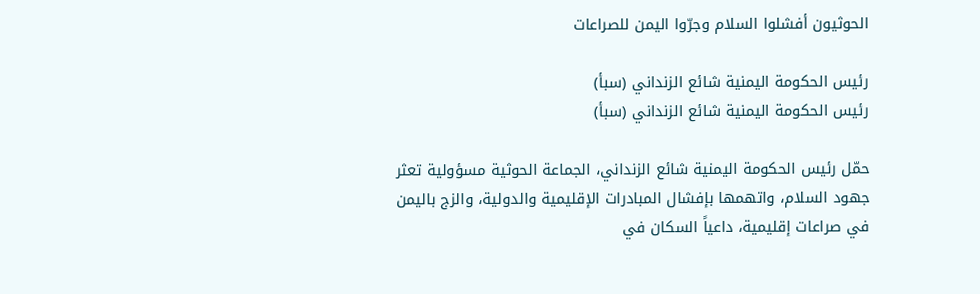الحوثيون أفشلوا السلام وجرّوا اليمن للصراعات

رئيس الحكومة اليمنية شائع الزنداني (سبأ)
رئيس الحكومة اليمنية شائع الزنداني (سبأ)

حمّل رئيس الحكومة اليمنية شائع الزنداني، الجماعة الحوثية مسؤولية تعثر جهود السلام، واتهمها بإفشال المبادرات الإقليمية والدولية، والزج باليمن في صراعات إقليمية، داعياً السكان في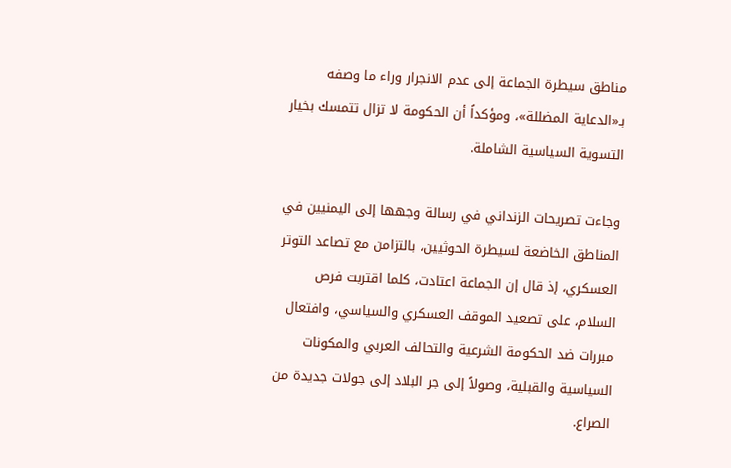مناطق سيطرة الجماعة إلى عدم الانجرار وراء ما وصفه بـ«الدعاية المضللة»، ومؤكداً أن الحكومة لا تزال تتمسك بخيار التسوية السياسية الشاملة.

وجاءت تصريحات الزنداني في رسالة وجهها إلى اليمنيين في المناطق الخاضعة لسيطرة الحوثيين، بالتزامن مع تصاعد التوتر العسكري، إذ قال إن الجماعة اعتادت، كلما اقتربت فرص السلام، على تصعيد الموقف العسكري والسياسي، وافتعال مبررات ضد الحكومة الشرعية والتحالف العربي والمكونات السياسية والقبلية، وصولاً إلى جر البلاد إلى جولات جديدة من الصراع.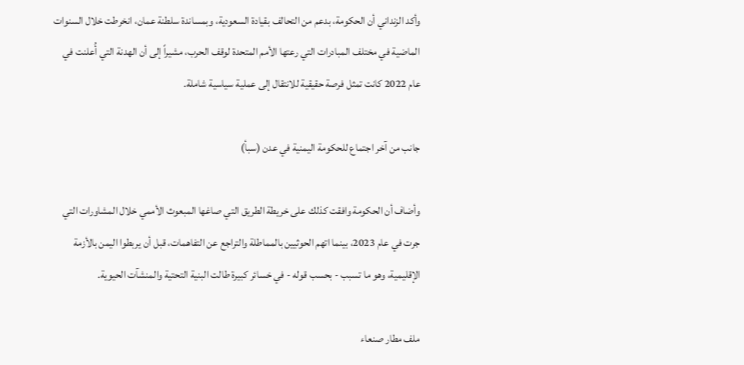وأكد الزنداني أن الحكومة، بدعم من التحالف بقيادة السعودية، وبمساندة سلطنة عمان، انخرطت خلال السنوات الماضية في مختلف المبادرات التي رعتها الأمم المتحدة لوقف الحرب، مشيراً إلى أن الهدنة التي أُعلنت في عام 2022 كانت تمثل فرصة حقيقية للانتقال إلى عملية سياسية شاملة.

جانب من آخر اجتماع للحكومة اليمنية في عدن (سبأ)

وأضاف أن الحكومة وافقت كذلك على خريطة الطريق التي صاغها المبعوث الأممي خلال المشاورات التي جرت في عام 2023، بينما اتهم الحوثيين بالمماطلة والتراجع عن التفاهمات، قبل أن يربطوا اليمن بالأزمة الإقليمية، وهو ما تسبب - بحسب قوله - في خسائر كبيرة طالت البنية التحتية والمنشآت الحيوية.

ملف مطار صنعاء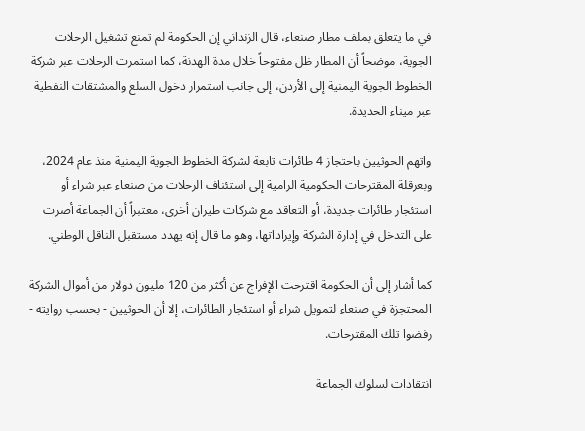في ما يتعلق بملف مطار صنعاء، قال الزنداني إن الحكومة لم تمنع تشغيل الرحلات الجوية، موضحاً أن المطار ظل مفتوحاً خلال مدة الهدنة، كما استمرت الرحلات عبر شركة الخطوط الجوية اليمنية إلى الأردن، إلى جانب استمرار دخول السلع والمشتقات النفطية عبر ميناء الحديدة.

واتهم الحوثيين باحتجاز 4 طائرات تابعة لشركة الخطوط الجوية اليمنية منذ عام 2024، وبعرقلة المقترحات الحكومية الرامية إلى استئناف الرحلات من صنعاء عبر شراء أو استئجار طائرات جديدة، أو التعاقد مع شركات طيران أخرى، معتبراً أن الجماعة أصرت على التدخل في إدارة الشركة وإيراداتها، وهو ما قال إنه يهدد مستقبل الناقل الوطني.

كما أشار إلى أن الحكومة اقترحت الإفراج عن أكثر من 120 مليون دولار من أموال الشركة المحتجزة في صنعاء لتمويل شراء أو استئجار الطائرات، إلا أن الحوثيين - بحسب روايته - رفضوا تلك المقترحات.

انتقادات لسلوك الجماعة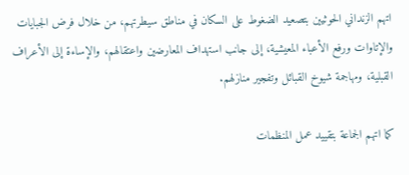اتهم الزنداني الحوثيين بتصعيد الضغوط على السكان في مناطق سيطرتهم، من خلال فرض الجبايات والإتاوات ورفع الأعباء المعيشية، إلى جانب استهداف المعارضين واعتقالهم، والإساءة إلى الأعراف القبلية، ومهاجمة شيوخ القبائل وتفجير منازلهم.

كما اتهم الجماعة بتقييد عمل المنظمات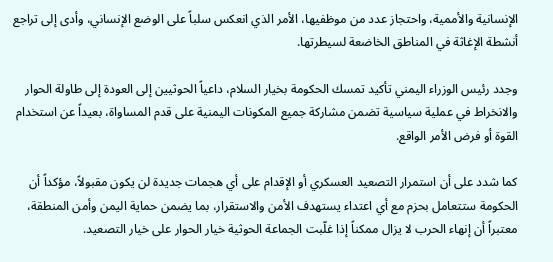الإنسانية والأممية، واحتجاز عدد من موظفيها، الأمر الذي انعكس سلباً على الوضع الإنساني، وأدى إلى تراجع أنشطة الإغاثة في المناطق الخاضعة لسيطرتها.

وجدد رئيس الوزراء اليمني تأكيد تمسك الحكومة بخيار السلام، داعياً الحوثيين إلى العودة إلى طاولة الحوار والانخراط في عملية سياسية تضمن مشاركة جميع المكونات اليمنية على قدم المساواة، بعيداً عن استخدام القوة أو فرض الأمر الواقع.

كما شدد على أن استمرار التصعيد العسكري أو الإقدام على أي هجمات جديدة لن يكون مقبولاً، مؤكداً أن الحكومة ستتعامل بحزم مع أي اعتداء يستهدف الأمن والاستقرار، بما يضمن حماية اليمن وأمن المنطقة، معتبراً أن إنهاء الحرب لا يزال ممكناً إذا غلّبت الجماعة الحوثية خيار الحوار على خيار التصعيد.